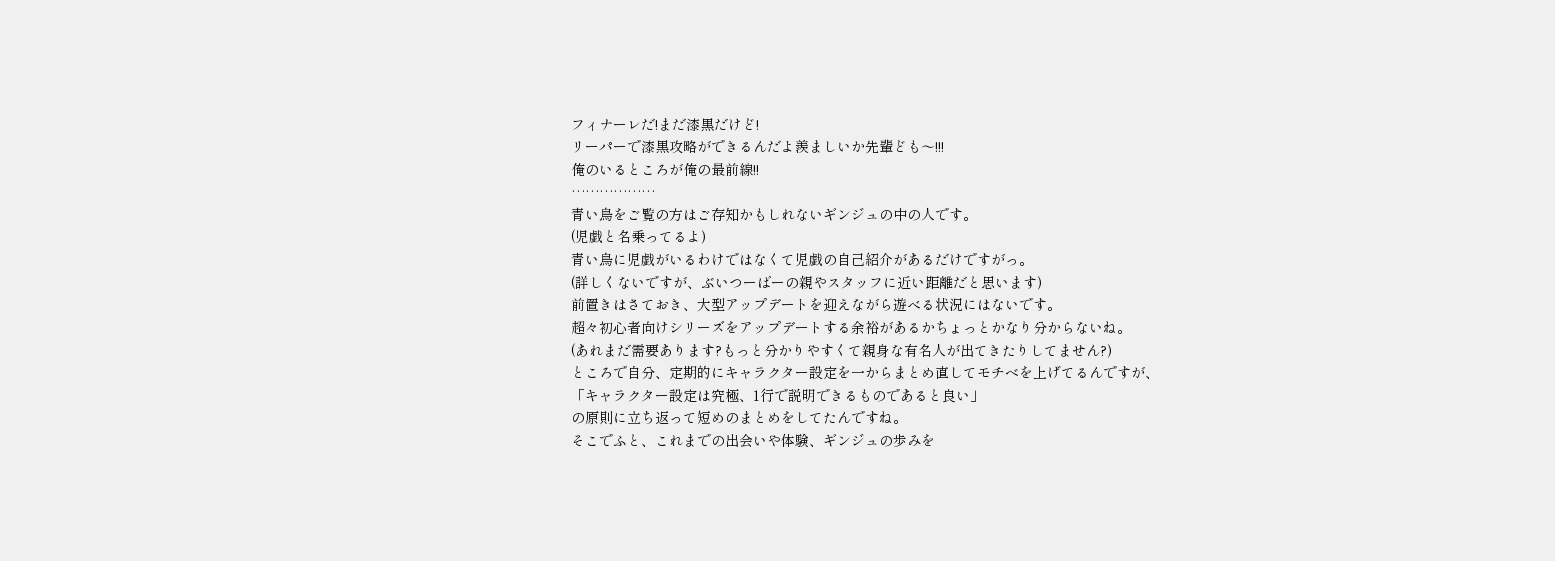フィナーレだ!まだ漆黒だけど!
リーパーで漆黒攻略ができるんだよ羨ましいか先輩ども〜!!!
俺のいるところが俺の最前線!!
………………
青い鳥をご覧の方はご存知かもしれないギンジュの中の人です。
(児戯と名乗ってるよ)
青い鳥に児戯がいるわけではなくて児戯の自己紹介があるだけですがっ。
(詳しくないですが、ぶいつーばーの親やスタッフに近い距離だと思います)
前置きはさておき、大型アップデートを迎えながら遊べる状況にはないです。
超々初心者向けシリーズをアップデートする余裕があるかちょっとかなり分からないね。
(あれまだ需要あります?もっと分かりやすくて親身な有名人が出てきたりしてません?)
ところで自分、定期的にキャラクター設定を一からまとめ直してモチベを上げてるんですが、
「キャラクター設定は究極、1行で説明できるものであると良い」
の原則に立ち返って短めのまとめをしてたんですね。
そこでふと、これまでの出会いや体験、ギンジュの歩みを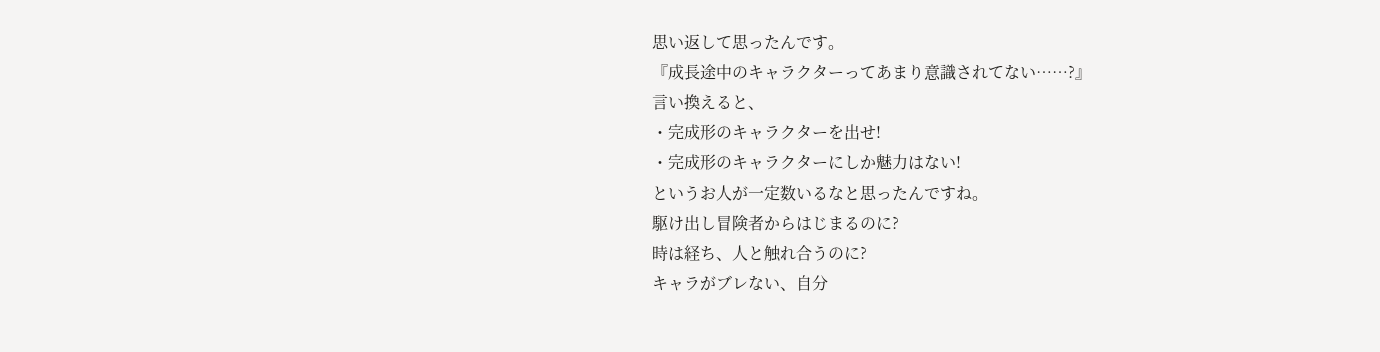思い返して思ったんです。
『成長途中のキャラクターってあまり意識されてない……?』
言い換えると、
・完成形のキャラクターを出せ!
・完成形のキャラクターにしか魅力はない!
というお人が一定数いるなと思ったんですね。
駆け出し冒険者からはじまるのに?
時は経ち、人と触れ合うのに?
キャラがブレない、自分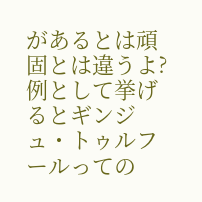があるとは頑固とは違うよ?例として挙げるとギンジュ・トゥルフールっての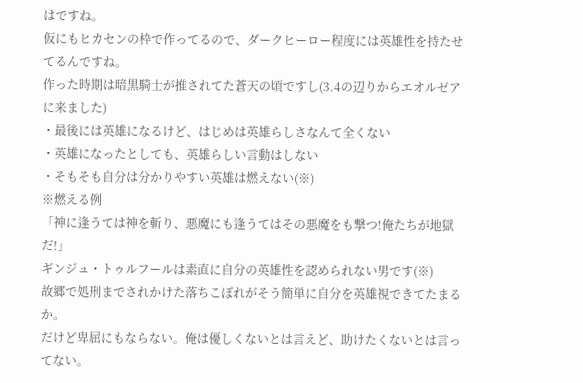はですね。
仮にもヒカセンの枠で作ってるので、ダークヒーロー程度には英雄性を持たせてるんですね。
作った時期は暗黒騎士が推されてた蒼天の頃ですし(3.4の辺りからエオルゼアに来ました)
・最後には英雄になるけど、はじめは英雄らしさなんて全くない
・英雄になったとしても、英雄らしい言動はしない
・そもそも自分は分かりやすい英雄は燃えない(※)
※燃える例
「神に逢うては神を斬り、悪魔にも逢うてはその悪魔をも撃つ!俺たちが地獄だ!」
ギンジュ・トゥルフールは素直に自分の英雄性を認められない男です(※)
故郷で処刑までされかけた落ちこぼれがそう簡単に自分を英雄視できてたまるか。
だけど卑屈にもならない。俺は優しくないとは言えど、助けたくないとは言ってない。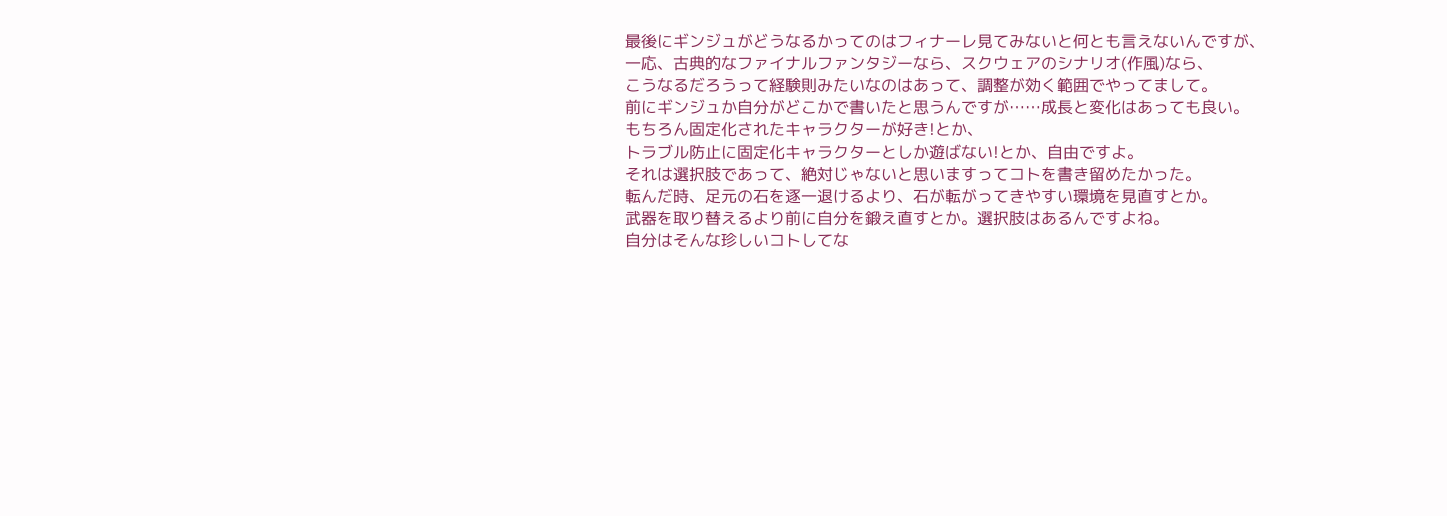最後にギンジュがどうなるかってのはフィナーレ見てみないと何とも言えないんですが、
一応、古典的なファイナルファンタジーなら、スクウェアのシナリオ(作風)なら、
こうなるだろうって経験則みたいなのはあって、調整が効く範囲でやってまして。
前にギンジュか自分がどこかで書いたと思うんですが……成長と変化はあっても良い。
もちろん固定化されたキャラクターが好き!とか、
トラブル防止に固定化キャラクターとしか遊ばない!とか、自由ですよ。
それは選択肢であって、絶対じゃないと思いますってコトを書き留めたかった。
転んだ時、足元の石を逐一退けるより、石が転がってきやすい環境を見直すとか。
武器を取り替えるより前に自分を鍛え直すとか。選択肢はあるんですよね。
自分はそんな珍しいコトしてな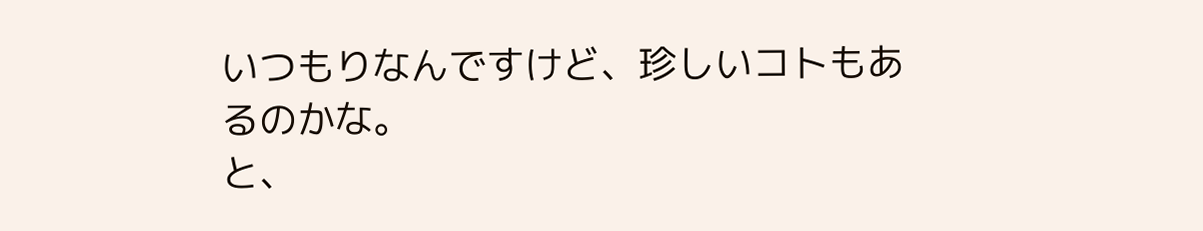いつもりなんですけど、珍しいコトもあるのかな。
と、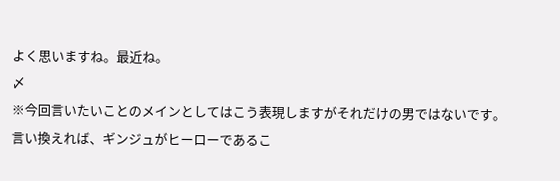よく思いますね。最近ね。
〆
※今回言いたいことのメインとしてはこう表現しますがそれだけの男ではないです。
言い換えれば、ギンジュがヒーローであるこ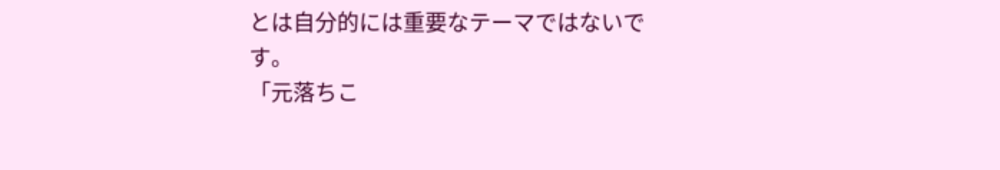とは自分的には重要なテーマではないです。
「元落ちこ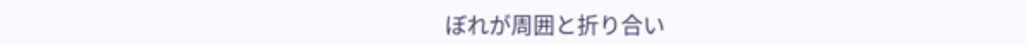ぼれが周囲と折り合い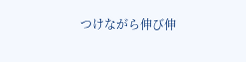つけながら伸び伸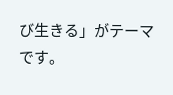び生きる」がテーマです。